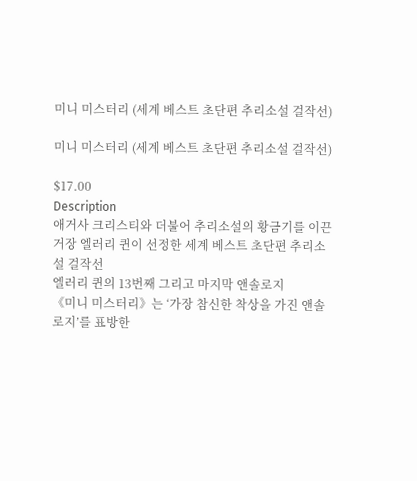미니 미스터리 (세계 베스트 초단편 추리소설 걸작선)

미니 미스터리 (세계 베스트 초단편 추리소설 걸작선)

$17.00
Description
애거사 크리스티와 더불어 추리소설의 황금기를 이끈
거장 엘러리 퀸이 선정한 세계 베스트 초단편 추리소설 걸작선
엘러리 퀸의 13번째 그리고 마지막 앤솔로지
《미니 미스터리》는 ‘가장 참신한 착상을 가진 앤솔로지’를 표방한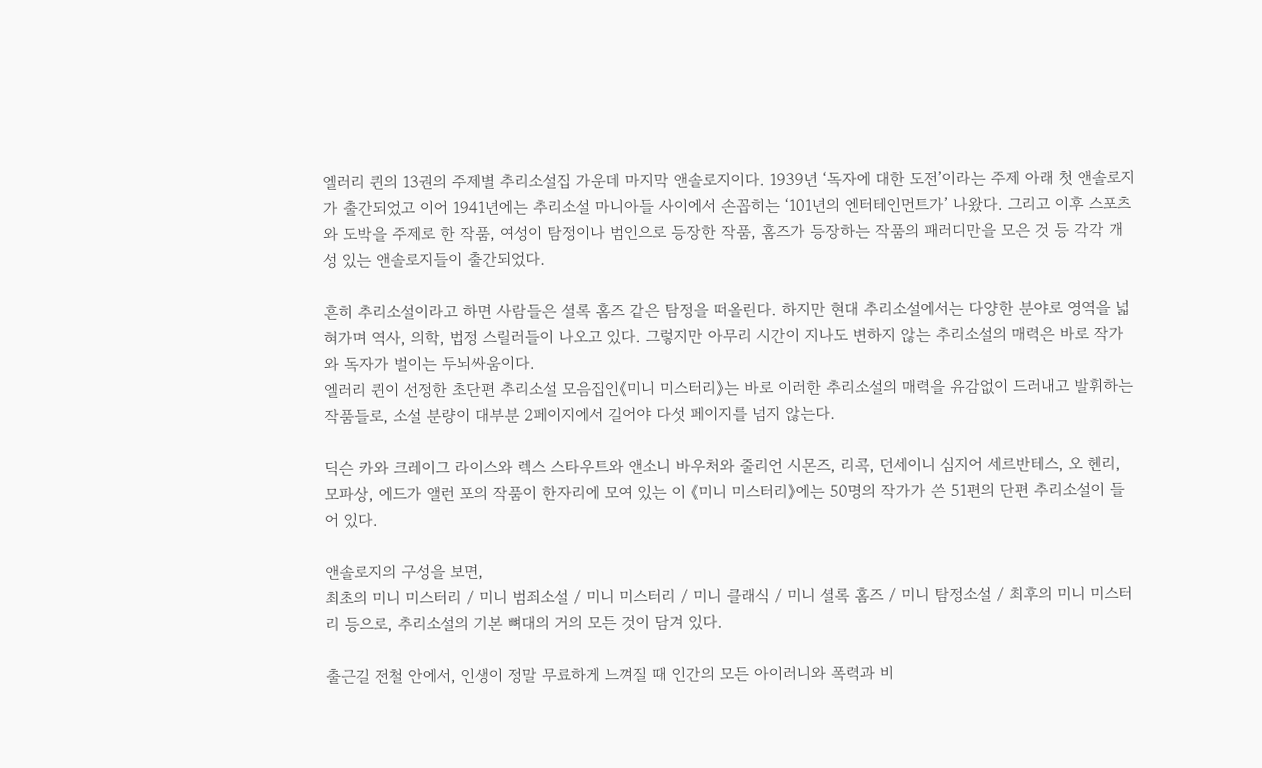엘러리 퀸의 13권의 주제별 추리소설집 가운데 마지막 앤솔로지이다. 1939년 ‘독자에 대한 도전’이라는 주제 아래 첫 앤솔로지가 출간되었고 이어 1941년에는 추리소설 마니아들 사이에서 손꼽히는 ‘101년의 엔터테인먼트가’ 나왔다. 그리고 이후 스포츠와 도박을 주제로 한 작품, 여성이 탐정이나 범인으로 등장한 작품, 홈즈가 등장하는 작품의 패러디만을 모은 것 등 각각 개성 있는 앤솔로지들이 출간되었다.

흔히 추리소설이라고 하면 사람들은 셜록 홈즈 같은 탐정을 떠올린다. 하지만 현대 추리소설에서는 다양한 분야로 영역을 넓혀가며 역사, 의학, 법정 스릴러들이 나오고 있다. 그렇지만 아무리 시간이 지나도 변하지 않는 추리소설의 매력은 바로 작가와 독자가 벌이는 두뇌싸움이다.
엘러리 퀸이 선정한 초단편 추리소설 모음집인《미니 미스터리》는 바로 이러한 추리소설의 매력을 유감없이 드러내고 발휘하는 작품들로, 소설 분량이 대부분 2페이지에서 길어야 다섯 페이지를 넘지 않는다.

딕슨 카와 크레이그 라이스와 렉스 스타우트와 앤소니 바우처와 줄리언 시몬즈, 리콕, 던세이니 심지어 세르반테스, 오 헨리, 모파상, 에드가 앨런 포의 작품이 한자리에 모여 있는 이 《미니 미스터리》에는 50명의 작가가 쓴 51편의 단편 추리소설이 들어 있다.

앤솔로지의 구성을 보면,
최초의 미니 미스터리 / 미니 범죄소설 / 미니 미스터리 / 미니 클래식 / 미니 셜록 홈즈 / 미니 탐정소설 / 최후의 미니 미스터리 등으로, 추리소설의 기본 뼈대의 거의 모든 것이 담겨 있다.

출근길 전철 안에서, 인생이 정말 무료하게 느껴질 때 인간의 모든 아이러니와 폭력과 비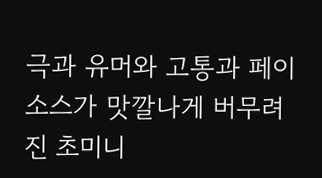극과 유머와 고통과 페이소스가 맛깔나게 버무려진 초미니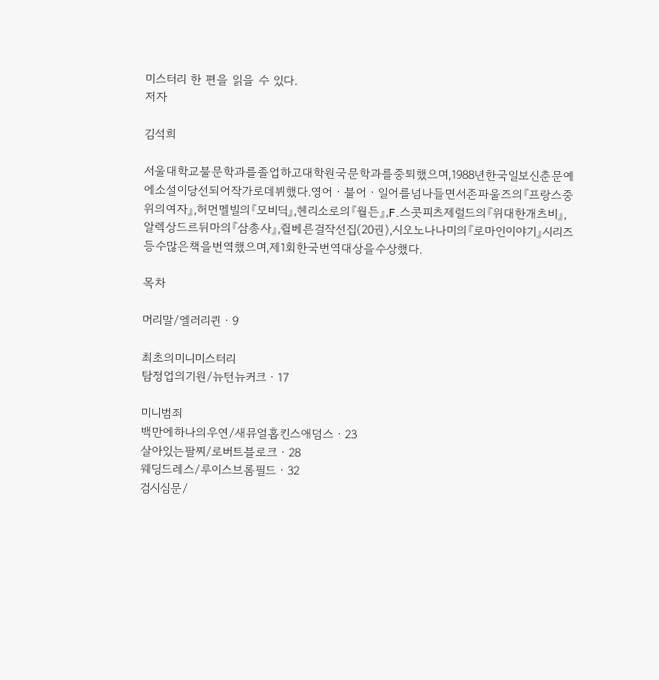미스터리 한 편을 읽을 수 있다.
저자

김석희

서울대학교불문학과를졸업하고대학원국문학과를중퇴했으며,1988년한국일보신춘문예에소설이당선되어작가로데뷔했다.영어ㆍ불어ㆍ일어를넘나들면서존파울즈의『프랑스중위의여자』,허먼멜빌의『모비딕』,헨리소로의『월든』,F.스콧피츠제럴드의『위대한개츠비』,알렉상드르뒤마의『삼총사』,쥘베른걸작선집(20권),시오노나나미의『로마인이야기』시리즈등수많은책을번역했으며,제1회한국번역대상을수상했다.

목차

머리말/엘러리퀸ㆍ9

최초의미니미스터리
탐정업의기원/뉴턴뉴커크ㆍ17

미니범죄
백만에하나의우연/새뮤얼홉킨스애덤스ㆍ23
살아있는팔찌/로버트블로크ㆍ28
웨딩드레스/루이스브롬필드ㆍ32
검시심문/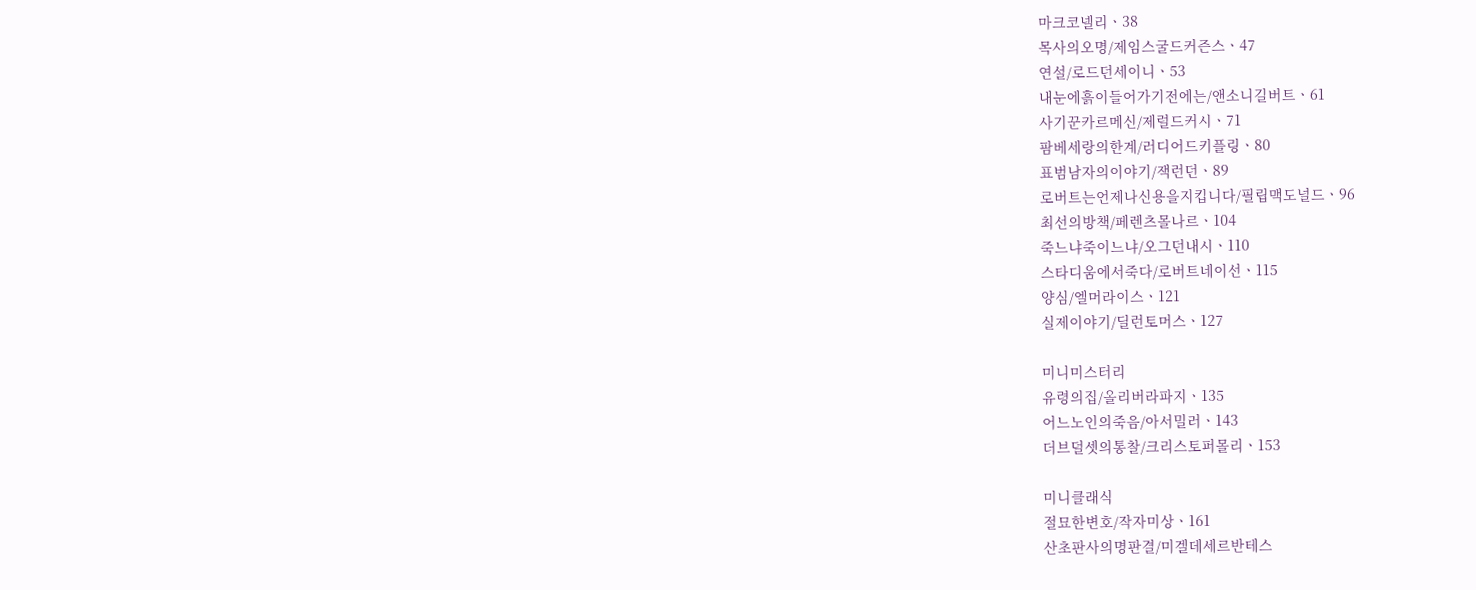마크코넬리ㆍ38
목사의오명/제임스굴드커즌스ㆍ47
연설/로드던세이니ㆍ53
내눈에흙이들어가기전에는/앤소니길버트ㆍ61
사기꾼카르메신/제럴드커시ㆍ71
팜베세랑의한계/러디어드키플링ㆍ80
표범남자의이야기/잭런던ㆍ89
로버트는언제나신용을지킵니다/필립맥도널드ㆍ96
최선의방책/페렌츠몰나르ㆍ104
죽느냐죽이느냐/오그던내시ㆍ110
스타디움에서죽다/로버트네이선ㆍ115
양심/엘머라이스ㆍ121
실제이야기/딜런토머스ㆍ127

미니미스터리
유령의집/올리버라파지ㆍ135
어느노인의죽음/아서밀러ㆍ143
더브덜셋의통찰/크리스토퍼몰리ㆍ153

미니클래식
절묘한변호/작자미상ㆍ161
산초판사의명판결/미겔데세르반테스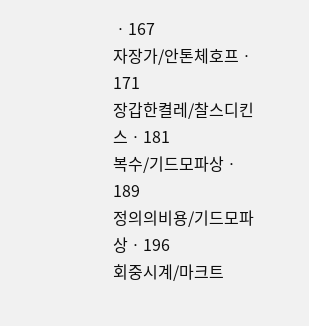ㆍ167
자장가/안톤체호프ㆍ171
장갑한켤레/찰스디킨스ㆍ181
복수/기드모파상ㆍ189
정의의비용/기드모파상ㆍ196
회중시계/마크트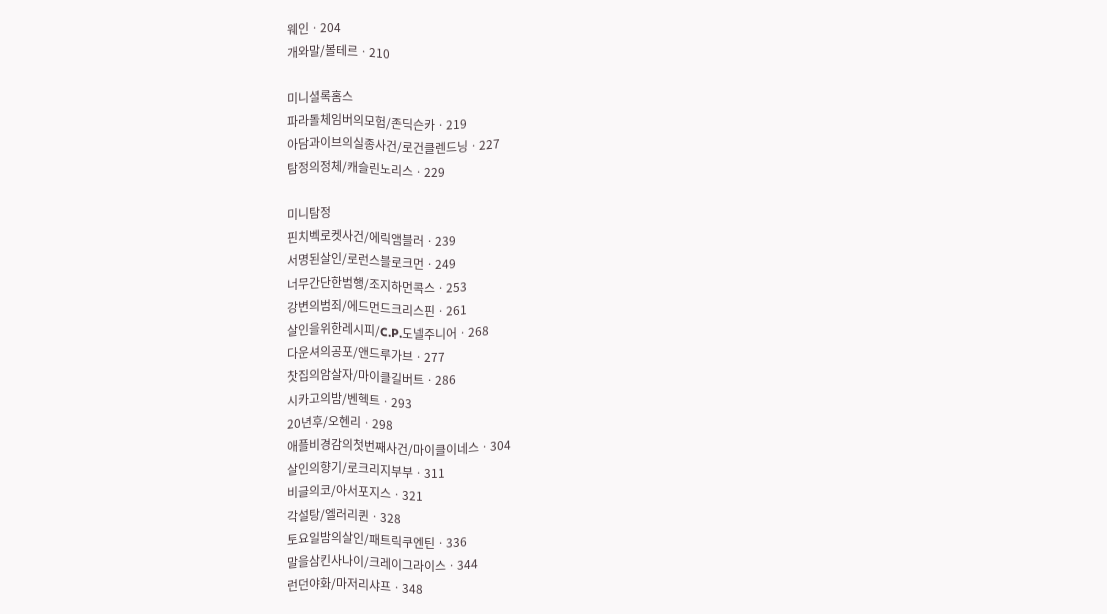웨인ㆍ204
개와말/볼테르ㆍ210

미니셜록홈스
파라돌체임버의모험/존딕슨카ㆍ219
아담과이브의실종사건/로건클렌드닝ㆍ227
탐정의정체/캐슬린노리스ㆍ229

미니탐정
핀치벡로켓사건/에릭앰블러ㆍ239
서명된살인/로런스블로크먼ㆍ249
너무간단한범행/조지하먼콕스ㆍ253
강변의범죄/에드먼드크리스핀ㆍ261
살인을위한레시피/C.P.도넬주니어ㆍ268
다운셔의공포/앤드루가브ㆍ277
찻집의암살자/마이클길버트ㆍ286
시카고의밤/벤헥트ㆍ293
20년후/오헨리ㆍ298
애플비경감의첫번째사건/마이클이네스ㆍ304
살인의향기/로크리지부부ㆍ311
비글의코/아서포지스ㆍ321
각설탕/엘러리퀸ㆍ328
토요일밤의살인/패트릭쿠엔틴ㆍ336
말을삼킨사나이/크레이그라이스ㆍ344
런던야화/마저리샤프ㆍ348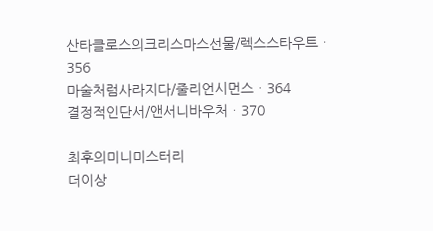산타클로스의크리스마스선물/렉스스타우트ㆍ356
마술처럼사라지다/줄리언시먼스ㆍ364
결정적인단서/앤서니바우처ㆍ370

최후의미니미스터리
더이상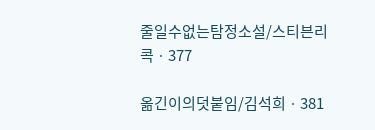줄일수없는탐정소설/스티븐리콕ㆍ377

옮긴이의덧붙임/김석희ㆍ381